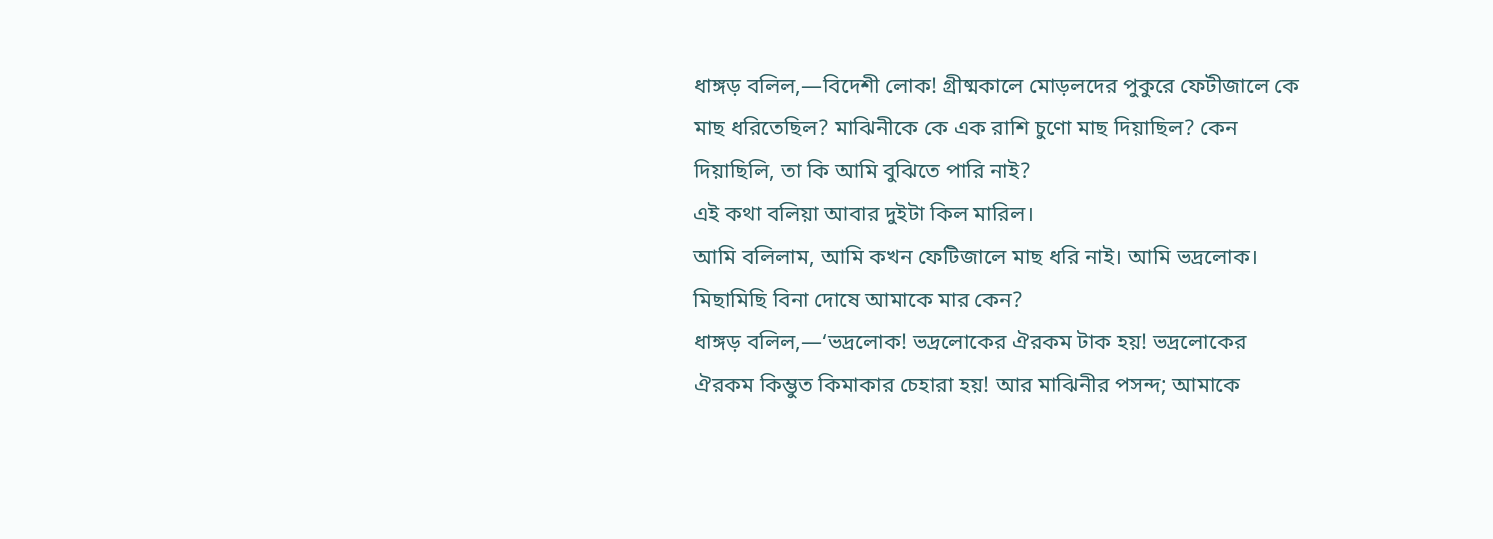ধাঙ্গড় বলিল,—বিদেশী লোক! গ্রীষ্মকালে মোড়লদের পুকুরে ফেটীজালে কে মাছ ধরিতেছিল? মাঝিনীকে কে এক রাশি চুণো মাছ দিয়াছিল? কেন দিয়াছিলি, তা কি আমি বুঝিতে পারি নাই?
এই কথা বলিয়া আবার দুইটা কিল মারিল।
আমি বলিলাম, আমি কখন ফেটিজালে মাছ ধরি নাই। আমি ভদ্রলোক। মিছামিছি বিনা দোষে আমাকে মার কেন?
ধাঙ্গড় বলিল,—‘ভদ্রলোক! ভদ্রলোকের ঐরকম টাক হয়! ভদ্রলোকের ঐরকম কিম্ভুত কিমাকার চেহারা হয়! আর মাঝিনীর পসন্দ; আমাকে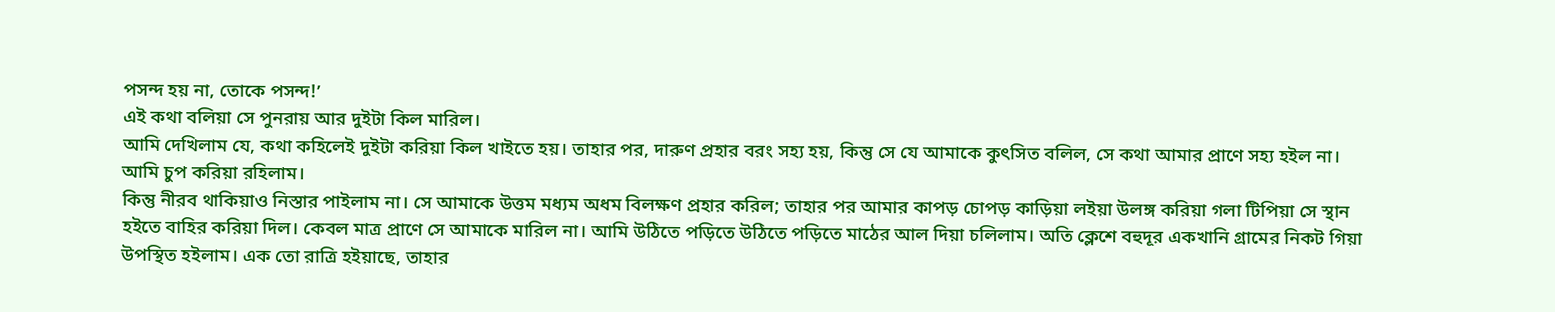পসন্দ হয় না, তোকে পসন্দ!’
এই কথা বলিয়া সে পুনরায় আর দুইটা কিল মারিল।
আমি দেখিলাম যে, কথা কহিলেই দুইটা করিয়া কিল খাইতে হয়। তাহার পর, দারুণ প্রহার বরং সহ্য হয়, কিন্তু সে যে আমাকে কুৎসিত বলিল, সে কথা আমার প্রাণে সহ্য হইল না। আমি চুপ করিয়া রহিলাম।
কিন্তু নীরব থাকিয়াও নিস্তার পাইলাম না। সে আমাকে উত্তম মধ্যম অধম বিলক্ষণ প্রহার করিল; তাহার পর আমার কাপড় চোপড় কাড়িয়া লইয়া উলঙ্গ করিয়া গলা টিপিয়া সে স্থান হইতে বাহির করিয়া দিল। কেবল মাত্র প্রাণে সে আমাকে মারিল না। আমি উঠিতে পড়িতে উঠিতে পড়িতে মাঠের আল দিয়া চলিলাম। অতি ক্লেশে বহুদূর একখানি গ্রামের নিকট গিয়া উপস্থিত হইলাম। এক তো রাত্রি হইয়াছে, তাহার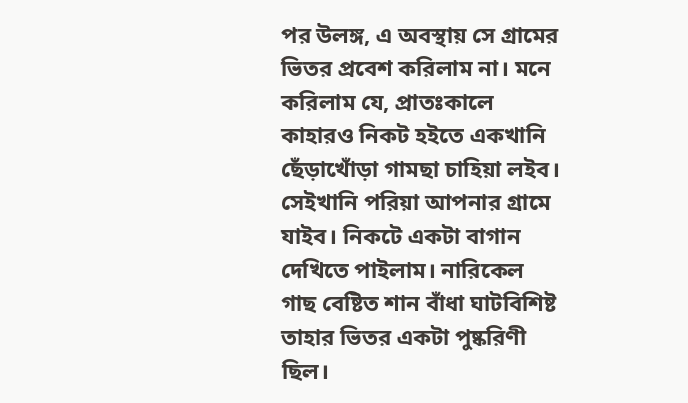পর উলঙ্গ, এ অবস্থায় সে গ্রামের ভিতর প্রবেশ করিলাম না। মনে করিলাম যে, প্রাতঃকালে কাহারও নিকট হইতে একখানি ছেঁড়াখোঁড়া গামছা চাহিয়া লইব। সেইখানি পরিয়া আপনার গ্রামে যাইব। নিকটে একটা বাগান দেখিতে পাইলাম। নারিকেল গাছ বেষ্টিত শান বাঁধা ঘাটবিশিষ্ট তাহার ভিতর একটা পুষ্করিণী ছিল।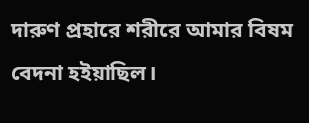দারুণ প্রহারে শরীরে আমার বিষম বেদনা হইয়াছিল।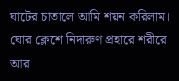ঘাটের চাতালে আমি শয়ন করিলাম। ঘোর ক্লেশে নিদারুণ প্রহারে শরীরে আর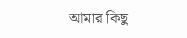আমার কিছু